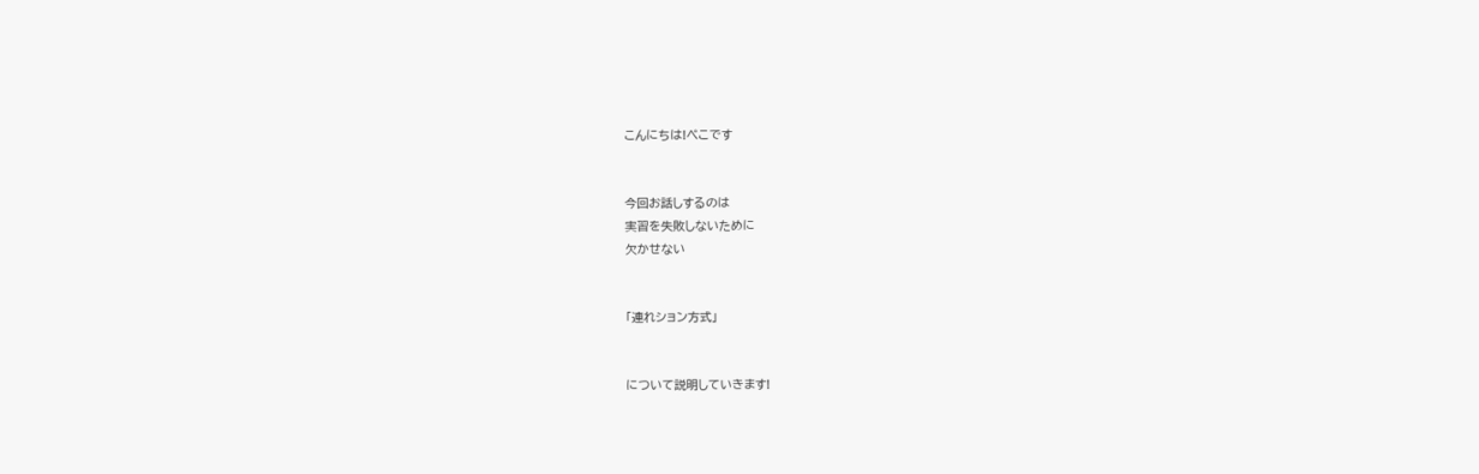こんにちは!ぺこです


今回お話しするのは
実習を失敗しないために
欠かせない


「連れション方式」


について説明していきます!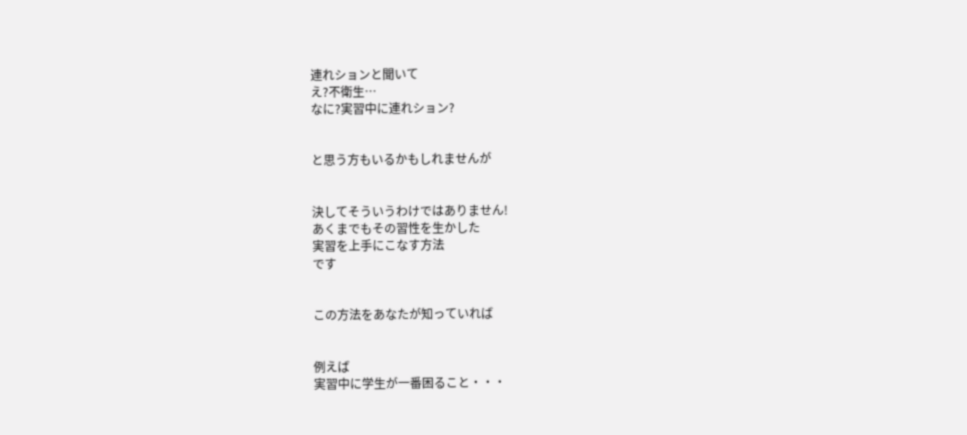連れションと聞いて
え?不衛生…
なに?実習中に連れション?


と思う方もいるかもしれませんが


決してそういうわけではありません!
あくまでもその習性を生かした
実習を上手にこなす方法
です


この方法をあなたが知っていれば


例えば
実習中に学生が一番困ること・・・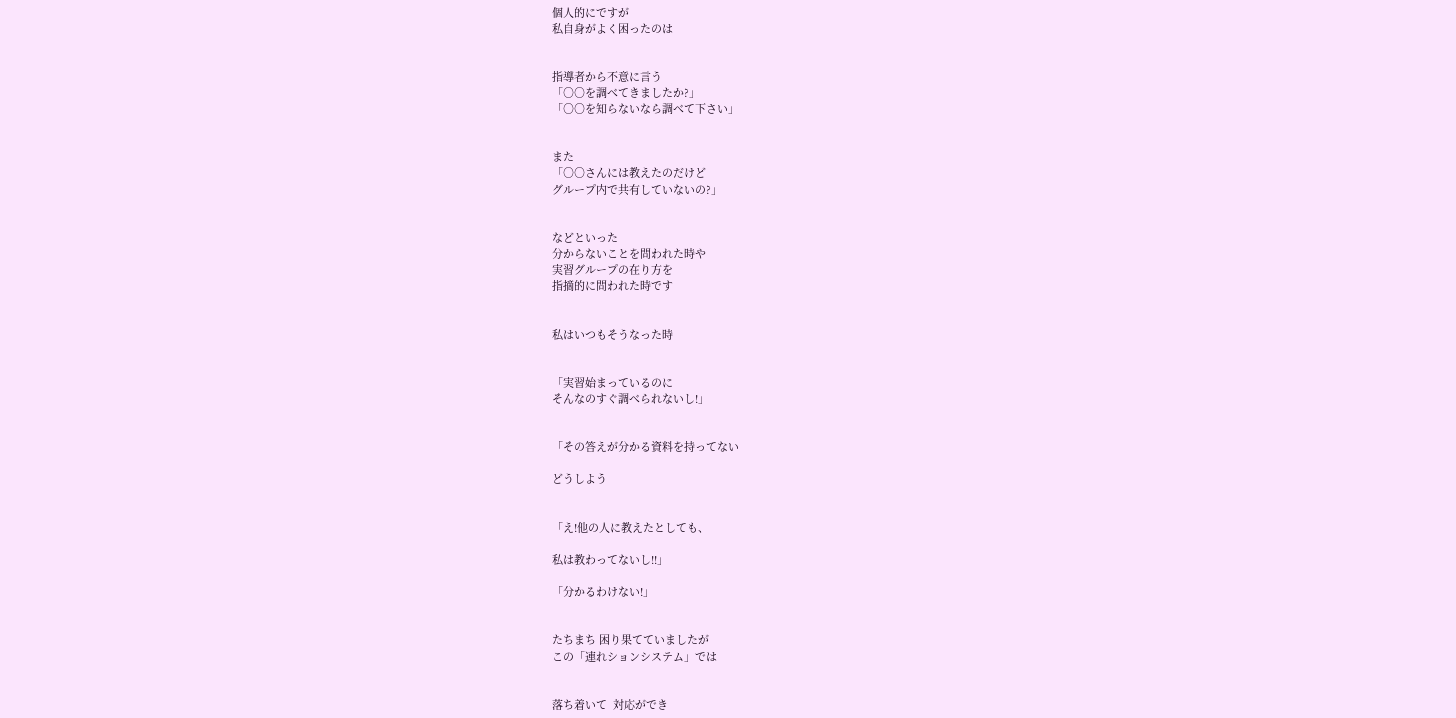個人的にですが
私自身がよく困ったのは


指導者から不意に言う
「○○を調べてきましたか?」
「○○を知らないなら調べて下さい」


また
「○○さんには教えたのだけど
グループ内で共有していないの?」


などといった
分からないことを問われた時や
実習グループの在り方を
指摘的に問われた時です


私はいつもそうなった時


「実習始まっているのに
そんなのすぐ調べられないし!」


「その答えが分かる資料を持ってない

どうしよう


「え!他の人に教えたとしても、

私は教わってないし!!」

「分かるわけない!」


たちまち 困り果てていましたが
この「連れションシステム」では


落ち着いて  対応ができ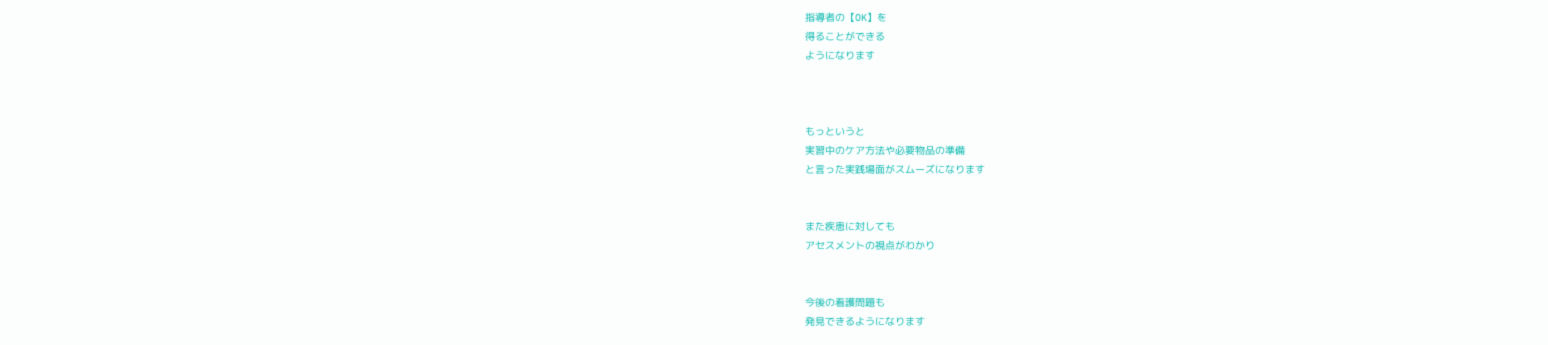指導者の【OK】を
得ることができる
ようになります



もっというと
実習中のケア方法や必要物品の準備
と言った実践場面がスムーズになります


また疾患に対しても
アセスメントの視点がわかり


今後の看護問題も
発見できるようになります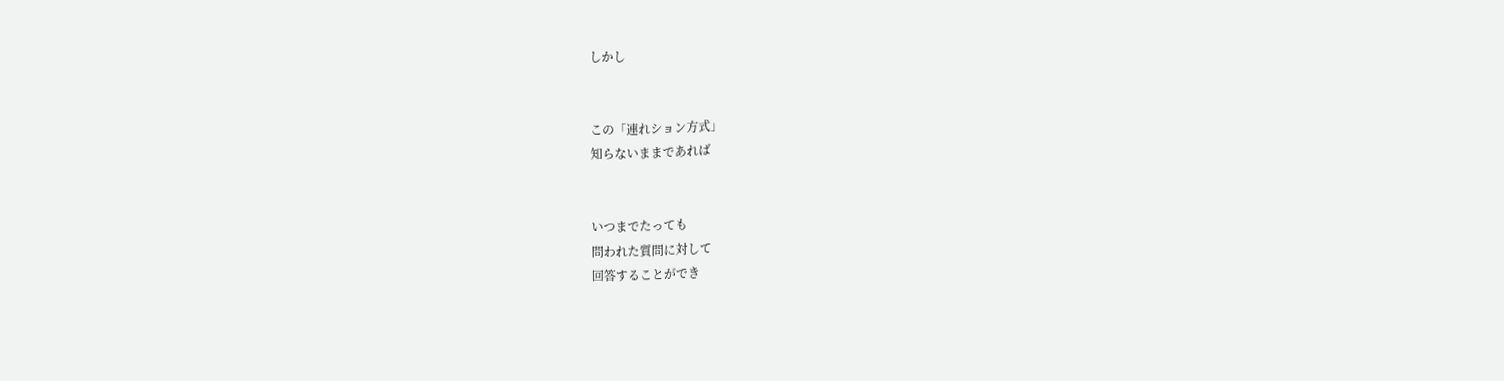しかし


この「連れション方式」
知らないままであれば


いつまでたっても
問われた質問に対して
回答することができ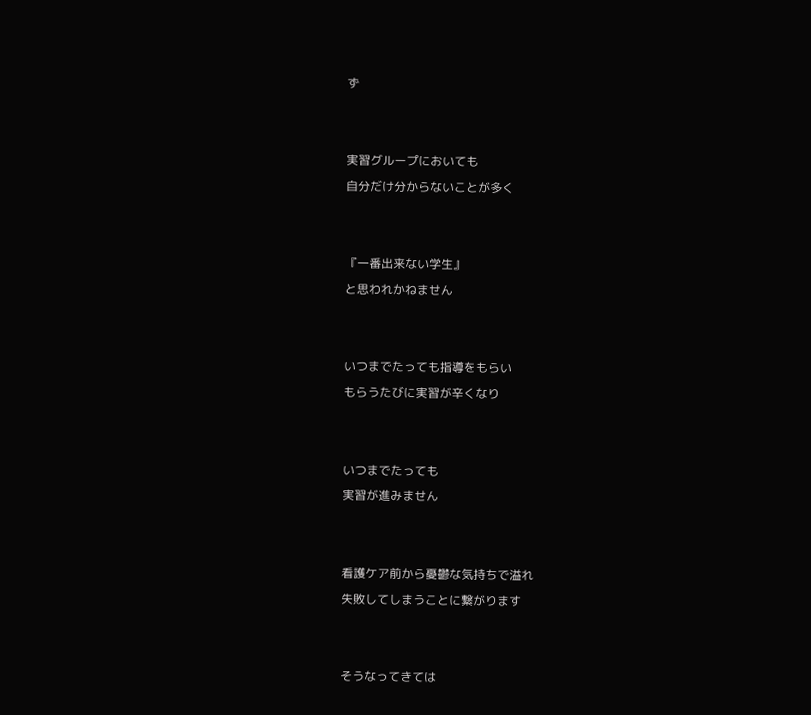ず


実習グループにおいても
自分だけ分からないことが多く


『一番出来ない学生』
と思われかねません


いつまでたっても指導をもらい
もらうたびに実習が辛くなり


いつまでたっても
実習が進みません


看護ケア前から憂鬱な気持ちで溢れ
失敗してしまうことに繋がります


そうなってきては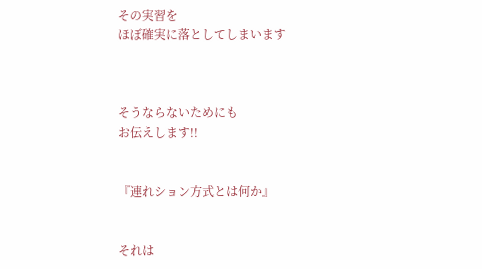その実習を
ほぼ確実に落としてしまいます



そうならないためにも
お伝えします!!


『連れション方式とは何か』


それは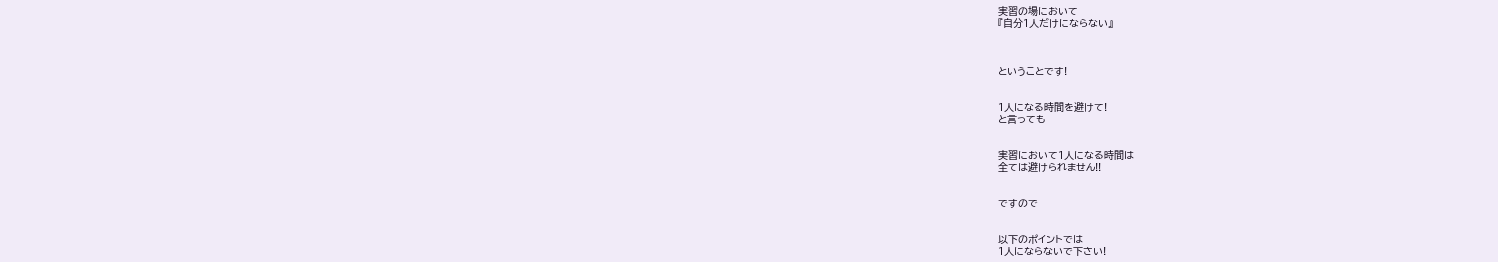実習の場において
『自分1人だけにならない』



ということです!


1人になる時間を避けて!
と言っても


実習において1人になる時間は
全ては避けられません!!


ですので


以下のポイントでは
1人にならないで下さい!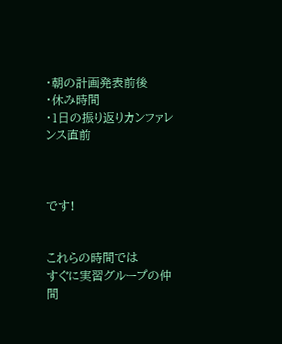・朝の計画発表前後
・休み時間
・1日の振り返りカンファレンス直前



です!


これらの時間では
すぐに実習グループの仲間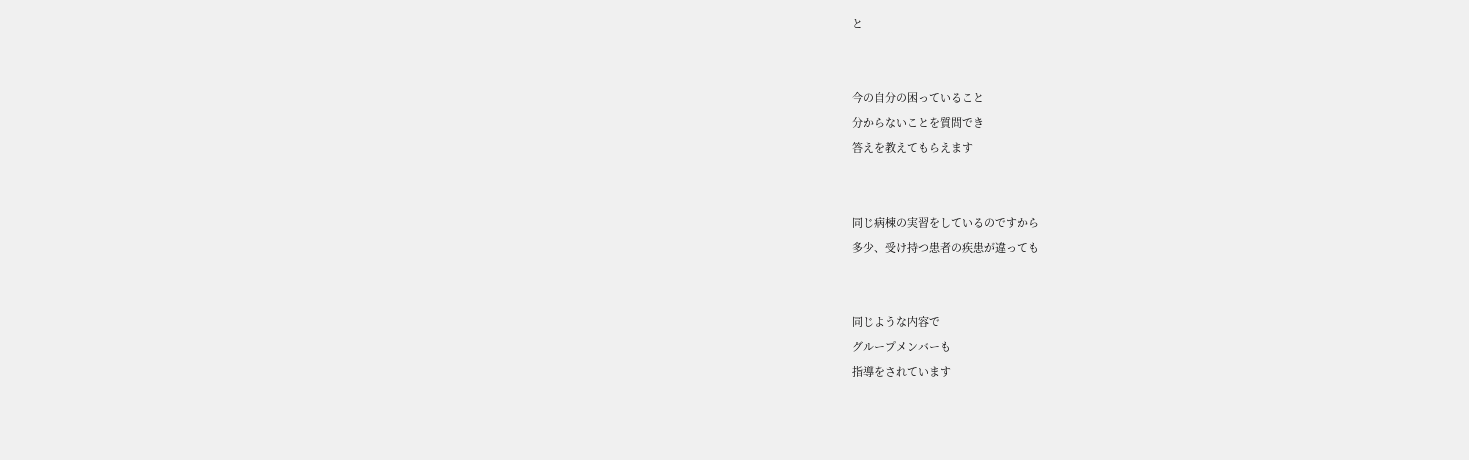と


今の自分の困っていること
分からないことを質問でき
答えを教えてもらえます


同じ病棟の実習をしているのですから
多少、受け持つ患者の疾患が違っても


同じような内容で
グループメンバーも
指導をされています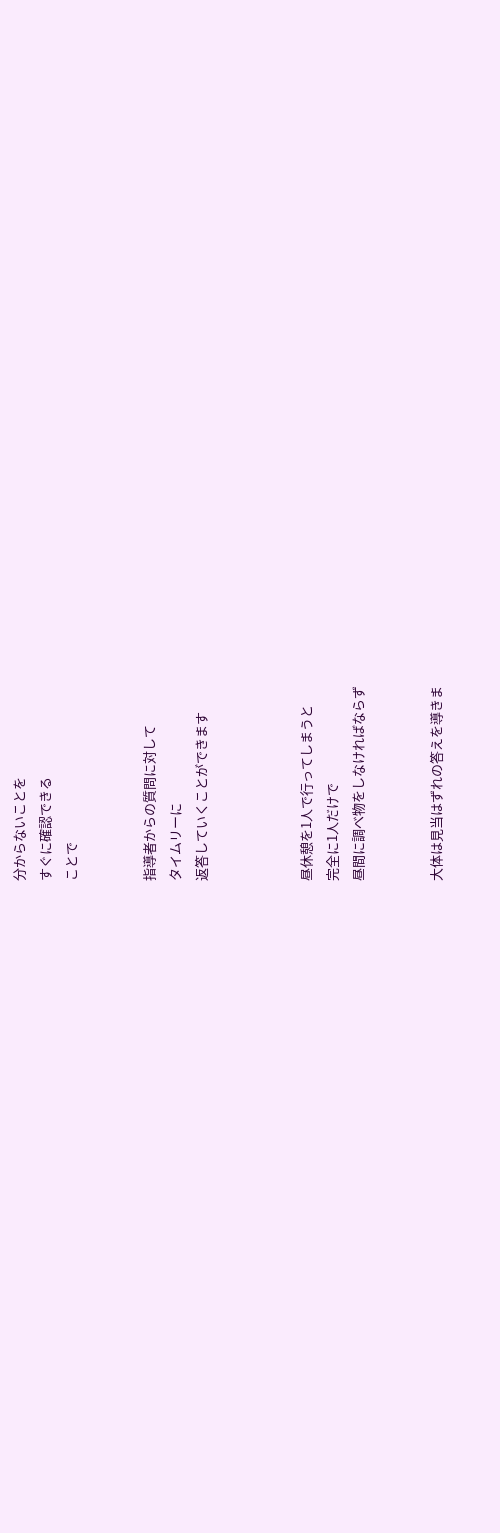分からないことを
すぐに確認できる
ことで


指導者からの質問に対して
タイムリーに
返答していくことができます



昼休憩を1人で行ってしまうと
完全に1人だけで
昼間に調べ物をしなければならず


大体は見当はずれの答えを導きま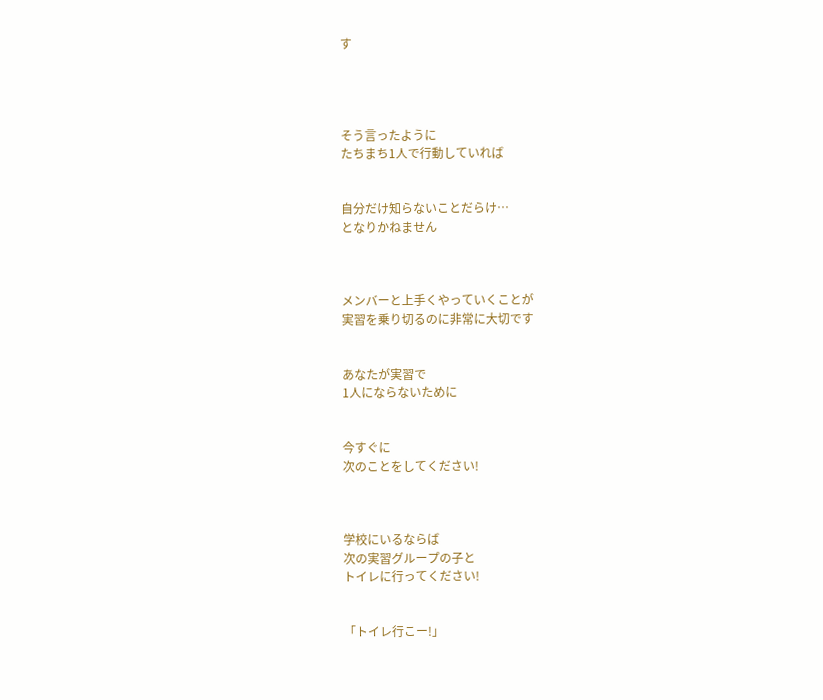す




そう言ったように
たちまち1人で行動していれば


自分だけ知らないことだらけ…
となりかねません



メンバーと上手くやっていくことが
実習を乗り切るのに非常に大切です


あなたが実習で
1人にならないために


今すぐに
次のことをしてください!



学校にいるならば
次の実習グループの子と
トイレに行ってください!


「トイレ行こー!」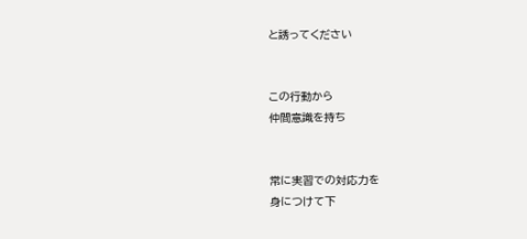と誘ってください


この行動から
仲間意識を持ち


常に実習での対応力を
身につけて下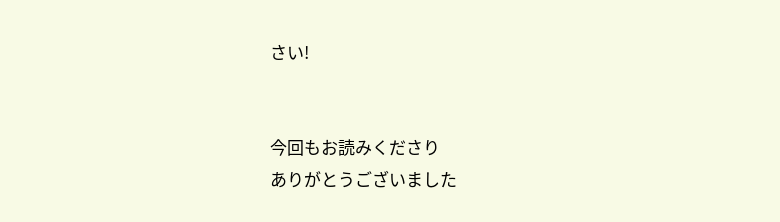さい!


今回もお読みくださり
ありがとうございました